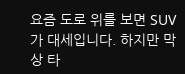요즘 도로 위를 보면 SUV가 대세입니다. 하지만 막상 타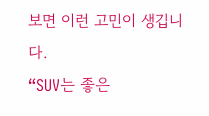보면 이런 고민이 생깁니다.
“SUV는 좋은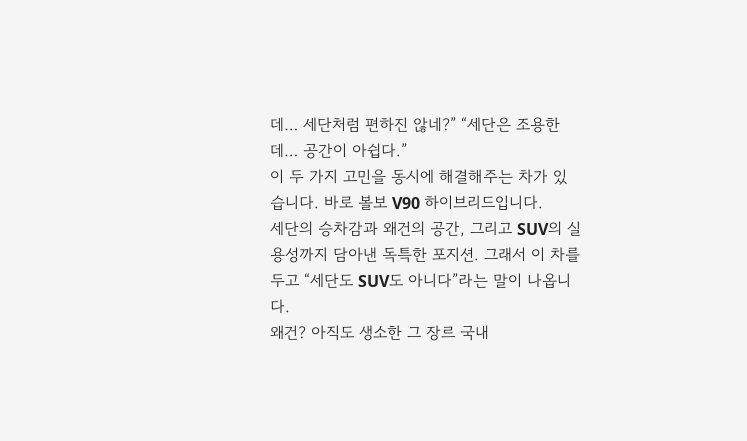데… 세단처럼 편하진 않네?” “세단은 조용한데… 공간이 아쉽다.”
이 두 가지 고민을 동시에 해결해주는 차가 있습니다. 바로 볼보 V90 하이브리드입니다.
세단의 승차감과 왜건의 공간, 그리고 SUV의 실용성까지 담아낸 독특한 포지션. 그래서 이 차를 두고 “세단도 SUV도 아니다”라는 말이 나옵니다.
왜건? 아직도 생소한 그 장르 국내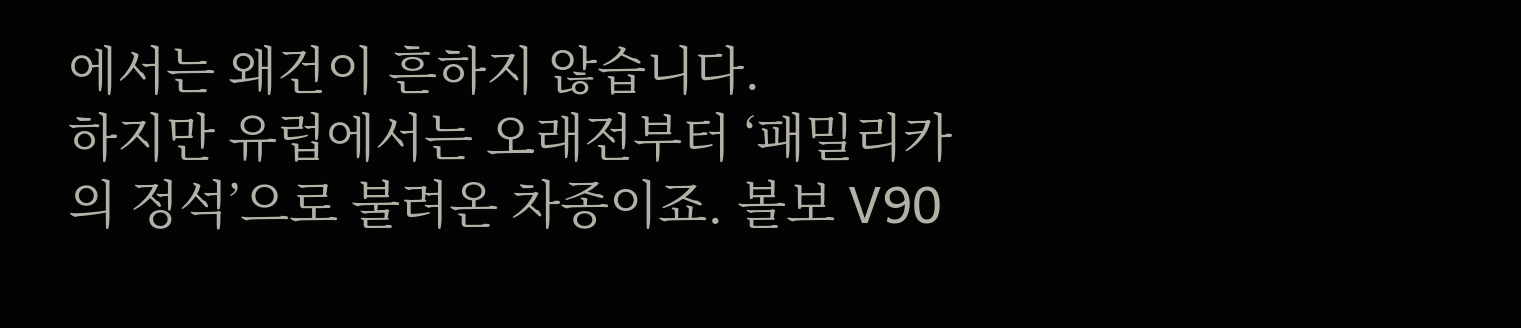에서는 왜건이 흔하지 않습니다.
하지만 유럽에서는 오래전부터 ‘패밀리카의 정석’으로 불려온 차종이죠. 볼보 V90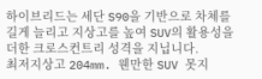하이브리드는 세단 S90을 기반으로 차체를 길게 늘리고 지상고를 높여 SUV의 활용성을 더한 크로스컨트리 성격을 지닙니다.
최저지상고 204mm. 웬만한 SUV 못지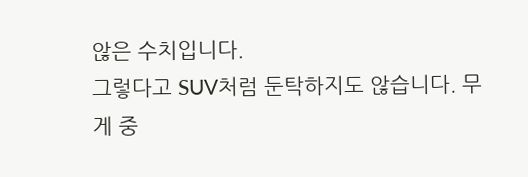않은 수치입니다.
그렇다고 SUV처럼 둔탁하지도 않습니다. 무게 중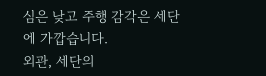심은 낮고 주행 감각은 세단에 가깝습니다.
외관, 세단의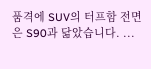품격에 SUV의 터프함 전면은 S90과 닮았습니다. ...